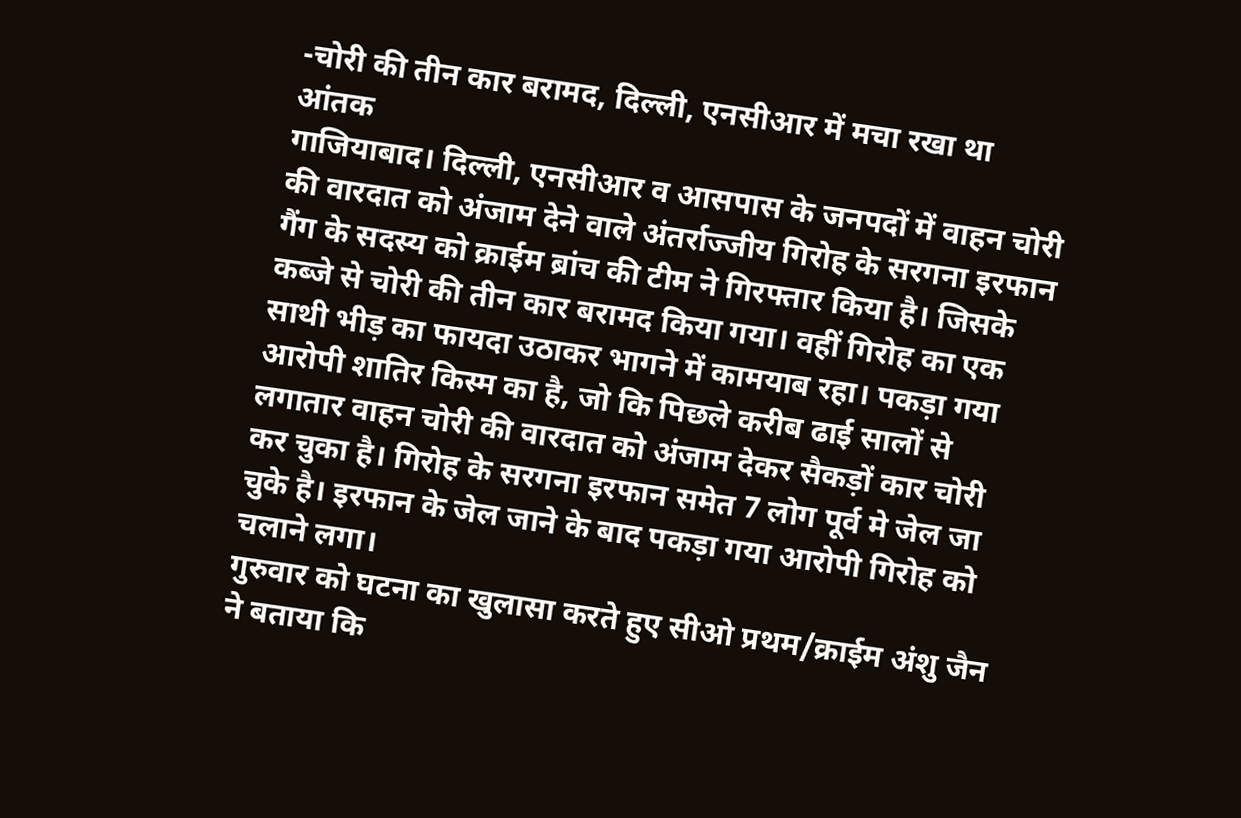-चोरी की तीन कार बरामद, दिल्ली, एनसीआर में मचा रखा था आंतक
गाजियाबाद। दिल्ली, एनसीआर व आसपास के जनपदों में वाहन चोरी की वारदात को अंजाम देने वाले अंतर्राज्जीय गिरोह के सरगना इरफान गैंग के सदस्य को क्राईम ब्रांच की टीम ने गिरफ्तार किया है। जिसके कब्जे से चोरी की तीन कार बरामद किया गया। वहीं गिरोह का एक साथी भीड़ का फायदा उठाकर भागने में कामयाब रहा। पकड़ा गया आरोपी शातिर किस्म का है, जो कि पिछले करीब ढाई सालों से लगातार वाहन चोरी की वारदात को अंजाम देकर सैकड़ों कार चोरी कर चुका है। गिरोह के सरगना इरफान समेत 7 लोग पूर्व मे जेल जा चुके है। इरफान के जेल जाने के बाद पकड़ा गया आरोपी गिरोह को चलाने लगा।
गुरुवार को घटना का खुलासा करते हुए सीओ प्रथम/क्राईम अंशु जैन ने बताया कि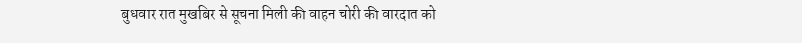बुधवार रात मुखबिर से सूचना मिली की वाहन चोरी की वारदात को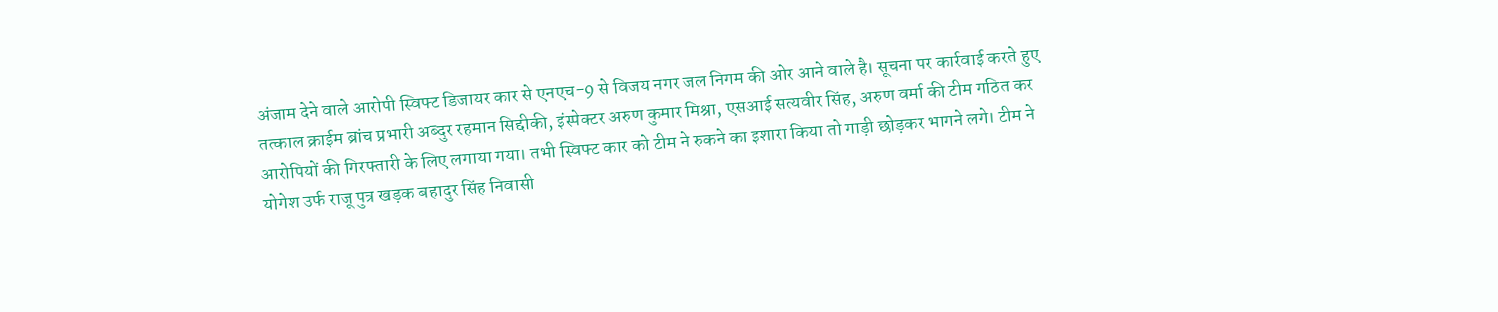अंजाम देने वाले आरोपी स्विफ्ट डिजायर कार से एनएच-9 से विजय नगर जल निगम की ओर आने वाले है। सूचना पर कार्रवाई करते हुए तत्काल क्राईम ब्रांच प्रभारी अब्दुर रहमान सिद्दीकी, इंस्पेक्टर अरुण कुमार मिश्रा, एसआई सत्यवीर सिंह, अरुण वर्मा की टीम गठित कर आरोपियों की गिरफ्तारी के लिए लगाया गया। तभी स्विफ्ट कार को टीम ने रुकने का इशारा किया तो गाड़ी छोड़कर भागने लगे। टीम ने योगेश उर्फ राजू पुत्र खड़क बहादुर सिंह निवासी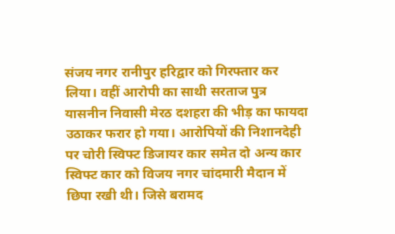संजय नगर रानीपुर हरिद्वार को गिरफ्तार कर लिया। वहीं आरोपी का साथी सरताज पुत्र यासनीन निवासी मेरठ दशहरा की भीड़ का फायदा उठाकर फरार हो गया। आरोपियों की निशानदेही पर चोरी स्विफ्ट डिजायर कार समेत दो अन्य कार स्विफ्ट कार को विजय नगर चांदमारी मैदान में छिपा रखी थी। जिसे बरामद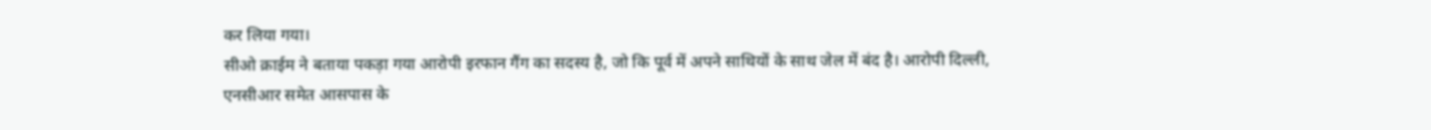कर लिया गया।
सीओ क्राईम ने बताया पकड़ा गया आरोपी इरफान गैंग का सदस्य है, जो कि पूर्व में अपने साथियों के साथ जेल में बंद है। आरोपी दिल्ली, एनसीआर समेत आसपास के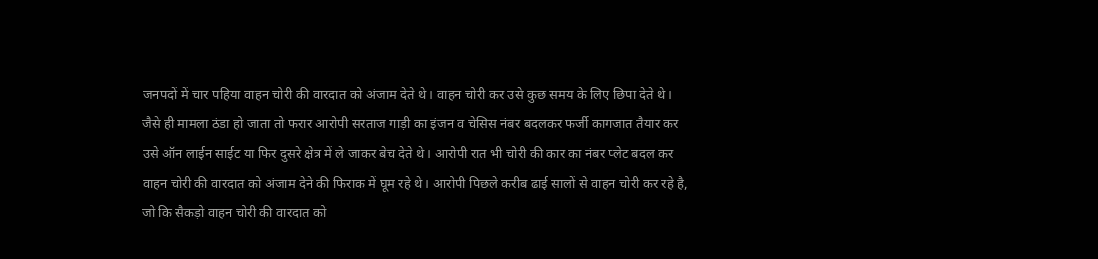जनपदों में चार पहिया वाहन चोरी की वारदात को अंजाम देते थे। वाहन चोरी कर उसे कुछ समय के लिए छिपा देते थे। जैसे ही मामला ठंडा हो जाता तो फरार आरोपी सरताज गाड़ी का इंजन व चेसिस नंबर बदलकर फर्जी कागजात तैयार कर उसे ऑन लाईन साईट या फिर दुसरे क्षेत्र में ले जाकर बेच देते थे। आरोपी रात भी चोरी की कार का नंबर प्लेट बदल कर वाहन चोरी की वारदात को अंजाम देने की फिराक में घूम रहे थे। आरोपी पिछले करीब ढाई सालों से वाहन चोरी कर रहे है, जो कि सैकड़ो वाहन चोरी की वारदात को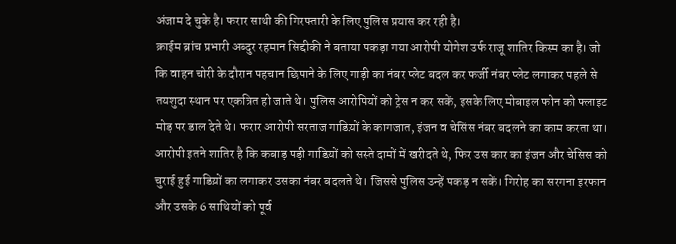अंजाम दे चुके है। फरार साथी की गिरफ्तारी के लिए पुलिस प्रयास कर रही है।
क्राईम ब्रांच प्रभारी अब्दुर रहमान सिद्दीकी ने बताया पकड़ा गया आरोपी योगेश उर्फ राजू शातिर किस्म का है। जो कि वाहन चोरी के दौरान पहचान छिपाने के लिए गाड़ी का नंबर प्लेट बदल कर फर्जी नंबर प्लेट लगाकर पहले से तयशुदा स्थान पर एकत्रित हो जाते थे। पुलिस आरोपियों को ट्रेस न कर सकें, इसके लिए मोबाइल फोन को फ्लाइट मोड़ पर डाल देते थे। फरार आरोपी सरताज गाडिय़ों के कागजात, इंजन व चेसिंस नंबर बदलने का काम करता था। आरोपी इतने शातिर है कि कबाड़ पड़ी गाडिय़ों को सस्ते दामों में खरीदते थे, फिर उस कार का इंजन और चेसिस को चुराई हुई गाडिय़ों का लगाकर उसका नंबर बदलते थे। जिससे पुलिस उन्हें पकड़ न सकें। गिरोह का सरगना इरफान और उसके 6 साथियों को पूर्व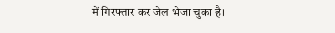में गिरफ्तार कर जेल भेजा चुका है।